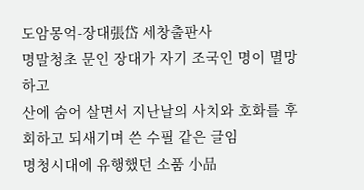도암몽억-장대張岱 세창출판사
명말청초 문인 장대가 자기 조국인 명이 멸망하고
산에 숨어 살면서 지난날의 사치와 호화를 후회하고 되새기며 쓴 수필 같은 글임
명청시대에 유행했던 소품 小品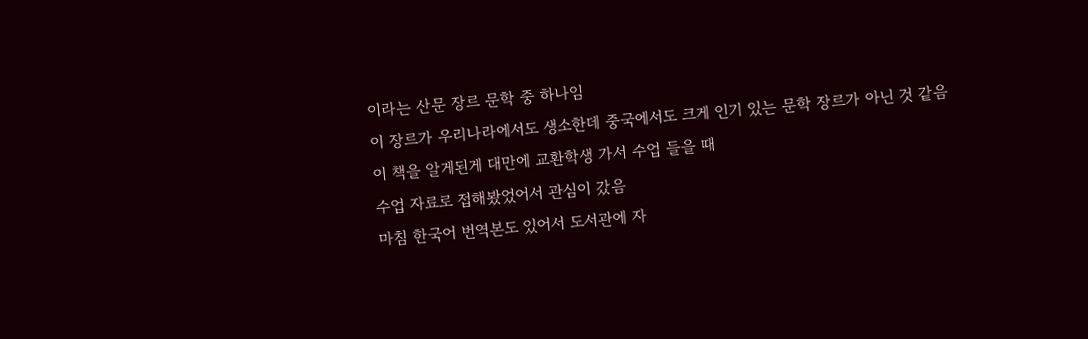이라는 산문 장르 문학 중 하나임
이 장르가 우리나라에서도 생소한데 중국에서도 크게 인기 있는 문학 장르가 아닌 것 같음
이 책을 알게된게 대만에 교환학생 가서 수업 들을 때
수업 자료로 접해봤었어서 관심이 갔음
마침 한국어 번역본도 있어서 도서관에 자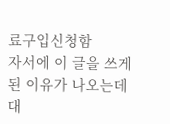료구입신청함
자서에 이 글을 쓰게된 이유가 나오는데
대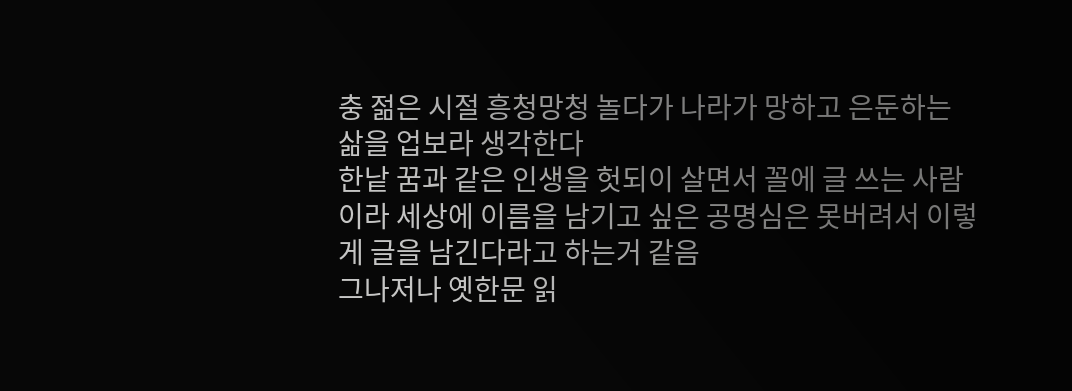충 젊은 시절 흥청망청 놀다가 나라가 망하고 은둔하는 삶을 업보라 생각한다
한낱 꿈과 같은 인생을 헛되이 살면서 꼴에 글 쓰는 사람이라 세상에 이름을 남기고 싶은 공명심은 못버려서 이렇게 글을 남긴다라고 하는거 같음
그나저나 옛한문 읽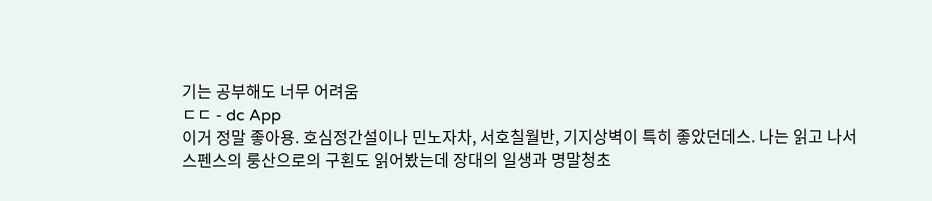기는 공부해도 너무 어려움
ㄷㄷ - dc App
이거 정말 좋아용. 호심정간설이나 민노자차, 서호칠월반, 기지상벽이 특히 좋았던데스. 나는 읽고 나서 스펜스의 룽산으로의 구횐도 읽어봤는데 장대의 일생과 명말청초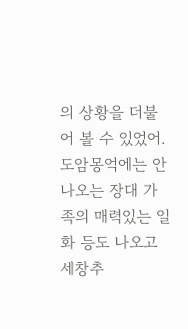의 상황을 더불어 볼 수 있었어. 도암몽억에는 안나오는 장대 가족의 매력있는 일화 등도 나오고
세창추